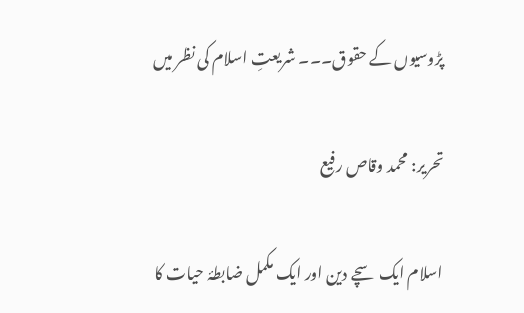پڑوسیوں کے حقوق۔۔۔ شریعتِ اسلام کی نظر میں

تحریر: محمد وقاص رفیع

اسلام ایک سچے دین اور ایک مکمل ضابطۂ حیات کا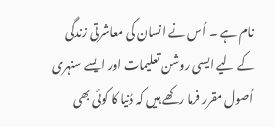نام ہے ۔ اُس نے انسان کی معاشرتی زندگی کے لیے ایسی روشن تعلیمات اور ایسے سنہری اُصول مقرر فرما رکھے ہیں کہ دُنیا کا کوئی بھی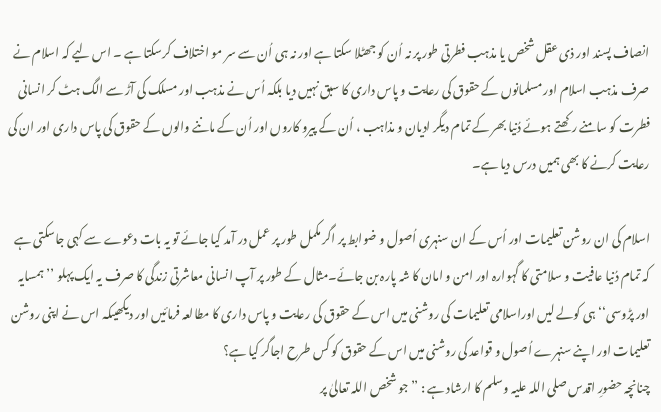انصاف پسند اور ذی عقل شخص یا مذہب فطرتی طور پر نہ اُن کو جھٹلا سکتا ہے اور نہ ہی اُن سے سر مو اختلاف کرسکتا ہے ۔ اس لیے کہ اسلام نے صرف مذہب اسلام اور مسلمانوں کے حقوق کی رعایت و پاس داری کا سبق نہیں دیا بلکہ اُس نے مذہب اور مسلک کی آڑ سے الگ ہٹ کر انسانی فطرت کو سامنے رکھتے ہوئے دُنیا بھر کے تمام دیگر ادیان و مذاہب ، اُن کے پیرو کاروں اور اُن کے ماننے والوں کے حقوق کی پاس داری اور ان کی رعایت کرنے کا بھی ہمیں درس دیا ہے۔

اسلام کی ان روشن تعلیمات اور اُس کے ان سنہری اُصول و ضوابط پر اگر مکمل طور پر عمل در آمد کیا جائے تو یہ بات دعوے سے کہی جاسکتی ہے کہ تمام دُنیا عافیت و سلامتی کا گہوارہ اور امن و امان کا شہ پارہ بن جائے۔مثال کے طور پر آپ انسانی معاشرتی زندگی کا صرف یہ ایک پہلو ’’ ہمسایہ اور پڑوسی‘‘ ہی کولے لیں اوراسلامی تعلیمات کی روشنی میں اس کے حقوق کی رعایت و پاس داری کا مطالعہ فرمائیں اور دیکھیںکہ اس نے اپنی روشن تعلیمات اور اپنے سنہرے اُصول و قواعد کی روشنی میں اس کے حقوق کو کس طرح اجاگر کیا ہے؟
چنانچہ حضورِ اقدس صلی اللہ علیہ وسلم کا ارشاد ہے : ’’ جو شخص اللہ تعالیٰ پر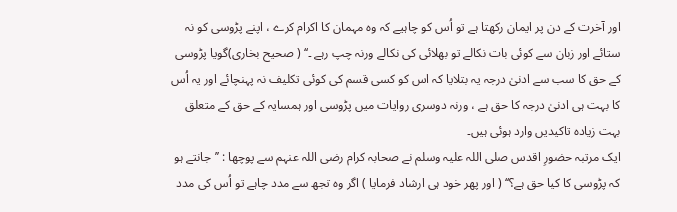اور آخرت کے دن پر ایمان رکھتا ہے تو اُس کو چاہیے کہ وہ مہمان کا اکرام کرے ، اپنے پڑوسی کو نہ ستائے اور زبان سے کوئی بات نکالے تو بھلائی کی نکالے ورنہ چپ رہے ۔‘‘ ( صحیح بخاری)گویا پڑوسی کے حق کا سب سے ادنیٰ درجہ یہ بتلایا کہ اس کو کسی قسم کی کوئی تکلیف نہ پہنچائے اور یہ اُس کا بہت ہی ادنیٰ درجہ کا حق ہے ، ورنہ دوسری روایات میں پڑوسی اور ہمسایہ کے حق کے متعلق بہت زیادہ تاکیدیں وارد ہوئی ہیں۔
ایک مرتبہ حضورِ اقدس صلی اللہ علیہ وسلم نے صحابہ کرام رضی اللہ عنہم سے پوچھا : ’’جانتے ہو کہ پڑوسی کا کیا حق ہے؟‘‘ ( اور پھر خود ہی ارشاد فرمایا ) اگر وہ تجھ سے مدد چاہے تو اُس کی مدد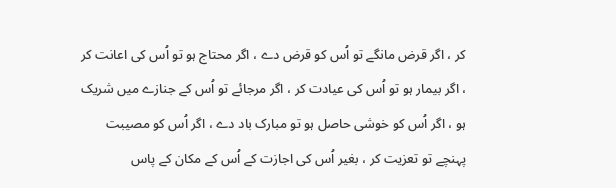کر ، اگر قرض مانگے تو اُس کو قرض دے ، اگر محتاج ہو تو اُس کی اعانت کر ، اگر بیمار ہو تو اُس کی عیادت کر ، اگر مرجائے تو اُس کے جنازے میں شریک ہو ، اگر اُس کو خوشی حاصل ہو تو مبارک باد دے ، اگر اُس کو مصیبت پہنچے تو تعزیت کر ، بغیر اُس کی اجازت کے اُس کے مکان کے پاس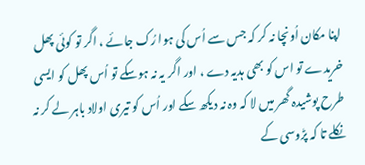اپنا مکان اُونچا نہ کر کہ جس سے اُس کی ہوا رُک جائے ، اگر تو کوئی پھل خریدے تو اس کو بھی ہدیہ دے ، اور اگر یہ نہ ہوسکے تو اُس پھل کو ایسی طرح پوشیدہ گھر میں لا کہ وہ نہ دیکھ سکے اور اُس کو تیری اولاد باہر لے کر نہ نکلے تا کہ پڑوسی کے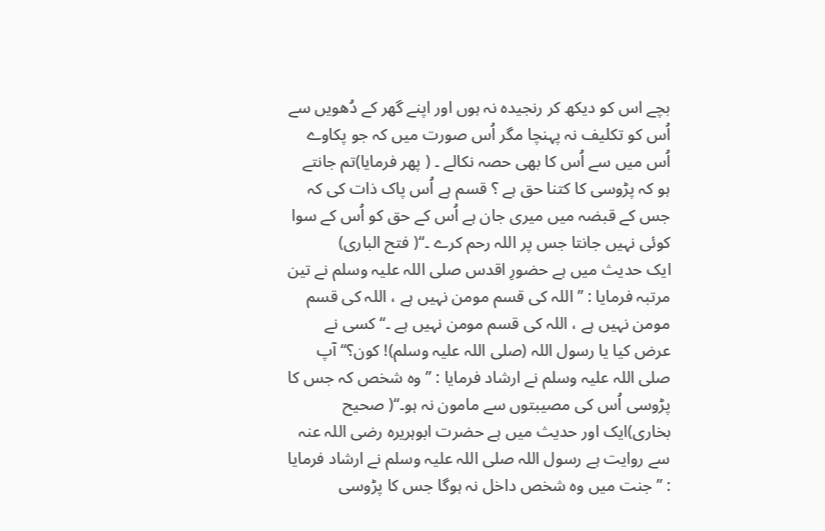بچے اس کو دیکھ کر رنجیدہ نہ ہوں اور اپنے گھر کے دُھویں سے اُس کو تکلیف نہ پہنچا مگر اُس صورت میں کہ جو پکاوے اُس میں سے اُس کا بھی حصہ نکالے ۔ ( پھر فرمایا)تم جانتے ہو کہ پڑوسی کا کتنا حق ہے ؟ قسم ہے اُس پاک ذات کی کہ جس کے قبضہ میں میری جان ہے اُس کے حق کو اُس کے سوا کوئی نہیں جانتا جس پر اللہ رحم کرے ۔‘‘( فتح الباری)
ایک حدیث میں ہے حضورِ اقدس صلی اللہ علیہ وسلم نے تین مرتبہ فرمایا : ’’ اللہ کی قسم مومن نہیں ہے ، اللہ کی قسم مومن نہیں ہے ، اللہ کی قسم مومن نہیں ہے ۔‘‘ کسی نے عرض کیا یا رسول اللہ (صلی اللہ علیہ وسلم)! کون؟‘‘ آپ صلی اللہ علیہ وسلم نے ارشاد فرمایا : ’’ وہ شخص کہ جس کا پڑوسی اُس کی مصیبتوں سے مامون نہ ہو۔‘‘( صحیح بخاری)ایک اور حدیث میں ہے حضرت ابوہریرہ رضی اللہ عنہ سے روایت ہے رسول اللہ صلی اللہ علیہ وسلم نے ارشاد فرمایا : ’’ جنت میں وہ شخص داخل نہ ہوگا جس کا پڑوسی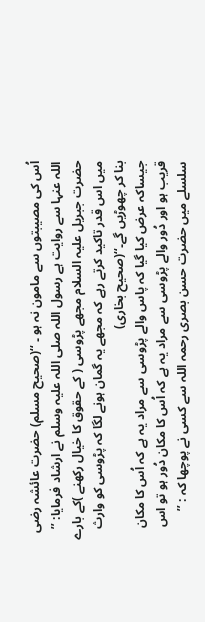اُس کی مصیبتوں سے مامون نہ ہو ۔ ‘‘(صحیح مسلم) حضرت عائشہ رضی اللہ عنہا سے روایت ہے رسول اللہ صلی اللہ علیہ وسلم نے ارشاد فرمایا: ’’ حضرت جبریل علیہ السلام مجھے پڑوسی ( کے حقوق کا خیال رکھنے )کے بارے میں اس قدر تاکید کرتے رہے کہ مجھے یہ گمان ہونے لگا کہ پڑوسی کو وارث بنا کر چھوڑیں گے۔‘‘(صحیح بخاری)
جیساکہ عرض کیا گیا کہ پاس والے پڑوسی سے مراد یہ ہے کہ اُس کا مکان قریب ہو اور دُور والے پڑوسی سے مراد یہ ہے کہ اُس کا مکان دُور ہو تو اس سلسلے میں حضرت حسن بصری رحمہ اللہ سے کسی نے پوچھا کہ : ’’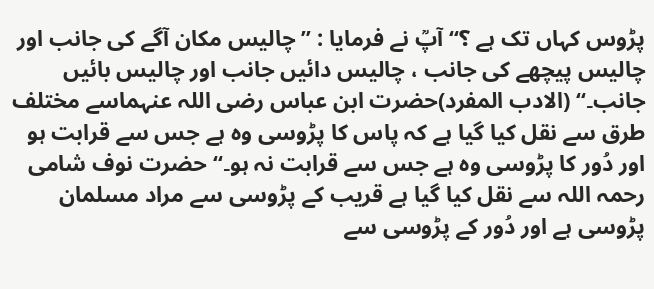پڑوس کہاں تک ہے ؟‘‘آپؒ نے فرمایا : ’’ چالیس مکان آگے کی جانب اور چالیس پیچھے کی جانب ، چالیس دائیں جانب اور چالیس بائیں جانب۔‘‘ (الادب المفرد)حضرت ابن عباس رضی اللہ عنہماسے مختلف طرق سے نقل کیا گیا ہے کہ پاس کا پڑوسی وہ ہے جس سے قرابت ہو اور دُور کا پڑوسی وہ ہے جس سے قرابت نہ ہو۔‘‘ حضرت نوف شامی رحمہ اللہ سے نقل کیا گیا ہے قریب کے پڑوسی سے مراد مسلمان پڑوسی ہے اور دُور کے پڑوسی سے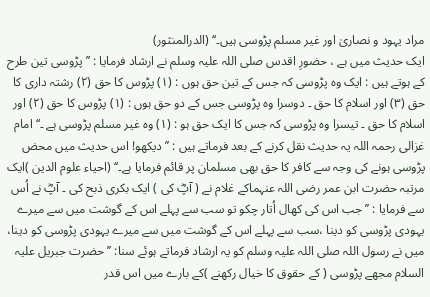مراد یہود و نصاریٰ اور غیر مسلم پڑوسی ہیں۔‘‘ (الدرالمنثور)
ایک حدیث میں ہے ، حضورِ اقدس صلی اللہ علیہ وسلم نے ارشاد فرمایا : ’’ پڑوسی تین طرح کے ہوتے ہیں : ایک وہ پڑوسی کہ جس کے تین حق ہوں : (۱) پڑوس کا حق (۲) رشتہ داری کا حق (۳) اور اسلام کا حق ۔ دوسرا وہ پڑوسی جس کے دو حق ہوں : (۱) پڑوس کا حق (۲) اور اسلام کا حق ۔ تیسرا وہ پڑوسی کہ جس کا ایک حق ہو : (۱) وہ غیر مسلم پڑوسی ہے ۔‘‘ امام غزالی رحمہ اللہ یہ حدیث نقل کرنے کے بعد فرماتے ہیں : ’’ دیکھو! اس حدیث میں محض پڑوسی ہونے کی وجہ سے کافر کا حق بھی مسلمان پر قائم فرمایا ہے۔‘‘ (احیاء علوم الدین )ایک مرتبہ حضرت ابن عمر رضی اللہ عنہماکے غلام نے ( آپؓ کی ) ایک بکری ذبح کی ۔ آپؓ نے اُس سے فرمایا : ’’جب اس کی کھال اُتار چکو تو سب سے پہلے اس کے گوشت میں سے میرے یہودی پڑوسی کو دینا ،سب سے پہلے اس کے گوشت میں سے میرے یہودی پڑوسی کو دینا، میں نے رسول اللہ صلی اللہ علیہ وسلم کو یہ ارشاد فرماتے ہوئے سنا: ’’ حضرت جبریل علیہ السلام مجھے پڑوسی ( کے حقوق کا خیال رکھنے )کے بارے میں اس قدر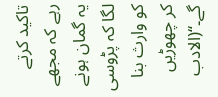تاکید کرتے رہے کہ مجھے یہ گمان ہونے لگا کہ پڑوسی کو وارث بنا کر چھوڑیں گے۔‘‘(الادب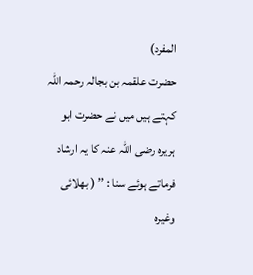المفرد)
حضرت علقمہ بن بجالہ رحمہ اللہ کہتے ہیں میں نے حضرت ابو ہریرہ رضی اللہ عنہ کا یہ ارشاد فرماتے ہوئے سنا : ’’ ( بھلائی وغیرہ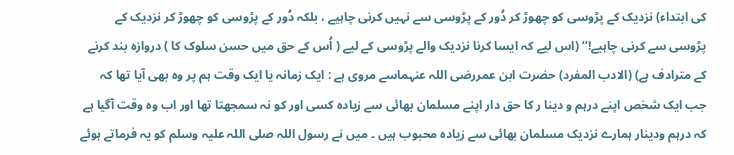کی ابتداء) نزدیک کے پڑوسی کو چھوڑ کر دُور کے پڑوسی سے نہیں کرنی چاہیے ، بلکہ دُور کے پڑوسی کو چھوڑ کر نزدیک کے پڑوسی سے کرنی چاہیے!‘‘ (اس لیے کہ ایسا کرنا نزدیک والے پڑوسی کے لیے ( اُس کے حق میں حسن سلوک کا ) دروازہ بند کرنے کے مترادف ہے) (الادب المفرد) حضرت ابن عمررضی اللہ عنہماسے مروی ہے : ایک زمانہ یا ایک وقت ہم پر وہ بھی آیا تھا کہ جب ایک شخص اپنے درہم و دینا ر کا حق دار اپنے مسلمان بھائی سے زیادہ کسی اور کو نہ سمجھتا تھا اور اب وہ وقت آگیا ہے کہ درہم ودینار ہمارے نزدیک مسلمان بھائی سے زیادہ محبوب ہیں ۔ میں نے رسول اللہ صلی اللہ علیہ وسلم کو یہ فرماتے ہوئے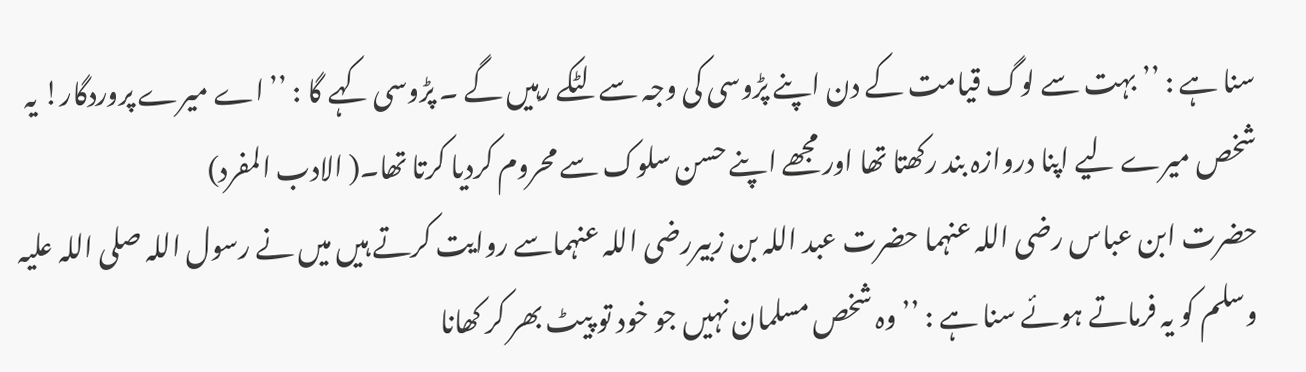سنا ہے : ’’ بہت سے لوگ قیامت کے دن اپنے پڑوسی کی وجہ سے لٹکے رہیں گے ۔ پڑوسی کہے گا : ’’ اے میرے پروردگار! یہ شخص میرے لیے اپنا دروازہ بند رکھتا تھا اور مجھے اپنے حسن سلوک سے محروم کردیا کرتا تھا۔( الادب المفرد)
حضرت ابن عباس رضی اللہ عنہما حضرت عبد اللہ بن زبیررضی اللہ عنہماسے روایت کرتے ہیں میں نے رسول اللہ صلی اللہ علیہ وسلم کو یہ فرماتے ہوئے سنا ہے : ’’ وہ شخص مسلمان نہیں جو خود تو پیٹ بھر کر کھانا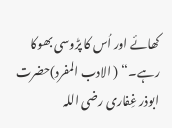کھائے اور اُس کا پڑوسی بھوکا رہے۔‘‘ ( الادب المفرد)حضرت ابوذر غِفاری رضی اللہ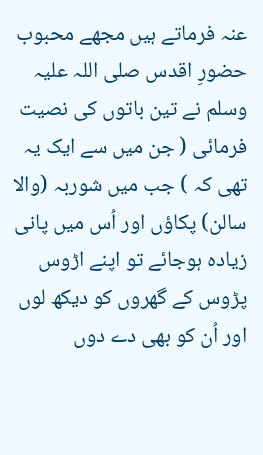عنہ فرماتے ہیں مجھے محبوب حضورِ اقدس صلی اللہ علیہ وسلم نے تین باتوں کی نصیت فرمائی ( جن میں سے ایک یہ تھی کہ ) جب میں شوربہ (والا سالن) پکاؤں اور اُس میں پانی زیادہ ہوجائے تو اپنے اڑوس پڑوس کے گھروں کو دیکھ لوں اور اُن کو بھی دے دوں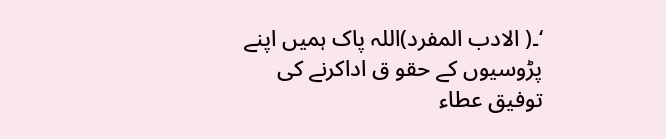‘۔( الادب المفرد)اللہ پاک ہمیں اپنے پڑوسیوں کے حقو ق اداکرنے کی توفیق عطاء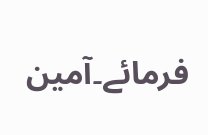فرمائے۔آمین